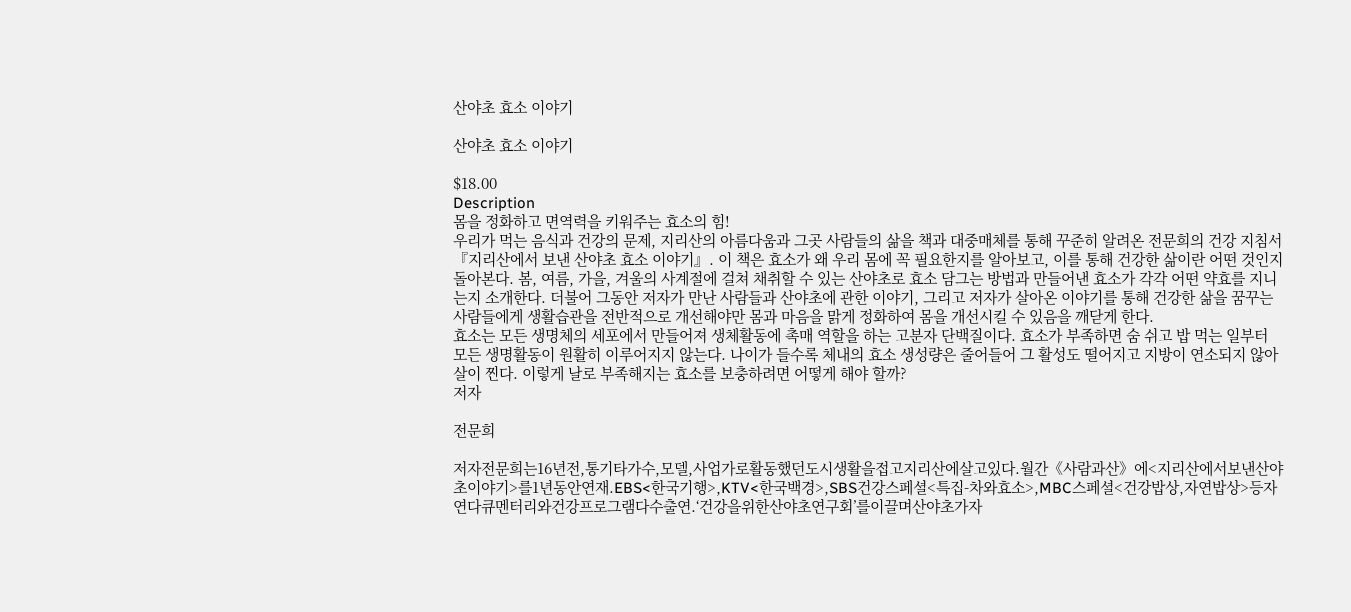산야초 효소 이야기

산야초 효소 이야기

$18.00
Description
몸을 정화하고 면역력을 키워주는 효소의 힘!
우리가 먹는 음식과 건강의 문제, 지리산의 아름다움과 그곳 사람들의 삶을 책과 대중매체를 통해 꾸준히 알려온 전문희의 건강 지침서 『지리산에서 보낸 산야초 효소 이야기』. 이 책은 효소가 왜 우리 몸에 꼭 필요한지를 알아보고, 이를 통해 건강한 삶이란 어떤 것인지 돌아본다. 봄, 여름, 가을, 겨울의 사계절에 걸쳐 채취할 수 있는 산야초로 효소 담그는 방법과 만들어낸 효소가 각각 어떤 약효를 지니는지 소개한다. 더불어 그동안 저자가 만난 사람들과 산야초에 관한 이야기, 그리고 저자가 살아온 이야기를 통해 건강한 삶을 꿈꾸는 사람들에게 생활습관을 전반적으로 개선해야만 몸과 마음을 맑게 정화하여 몸을 개선시킬 수 있음을 깨닫게 한다.
효소는 모든 생명체의 세포에서 만들어져 생체활동에 촉매 역할을 하는 고분자 단백질이다. 효소가 부족하면 숨 쉬고 밥 먹는 일부터 모든 생명활동이 원활히 이루어지지 않는다. 나이가 들수록 체내의 효소 생성량은 줄어들어 그 활성도 떨어지고 지방이 연소되지 않아 살이 찐다. 이렇게 날로 부족해지는 효소를 보충하려면 어떻게 해야 할까?
저자

전문희

저자전문희는16년전,통기타가수,모델,사업가로활동했던도시생활을접고지리산에살고있다.월간《사람과산》에<지리산에서보낸산야초이야기>를1년동안연재.EBS<한국기행>,KTV<한국백경>,SBS건강스페셜<특집-차와효소>,MBC스페셜<건강밥상,자연밥상>등자연다큐멘터리와건강프로그램다수출연.‘건강을위한산야초연구회’를이끌며산야초가자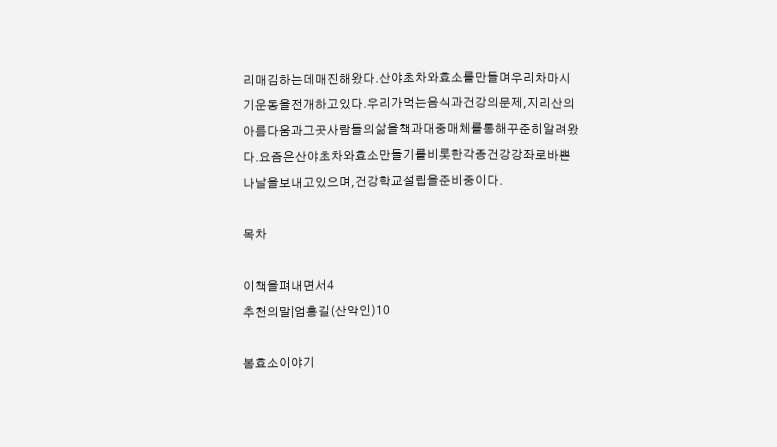리매김하는데매진해왔다.산야초차와효소를만들며우리차마시기운동을전개하고있다.우리가먹는음식과건강의문제,지리산의아름다움과그곳사람들의삶을책과대중매체를통해꾸준히알려왔다.요즘은산야초차와효소만들기를비롯한각종건강강좌로바쁜나날을보내고있으며,건강학교설립을준비중이다.

목차

이책을펴내면서4
추천의말|엄홍길(산악인)10

봄효소이야기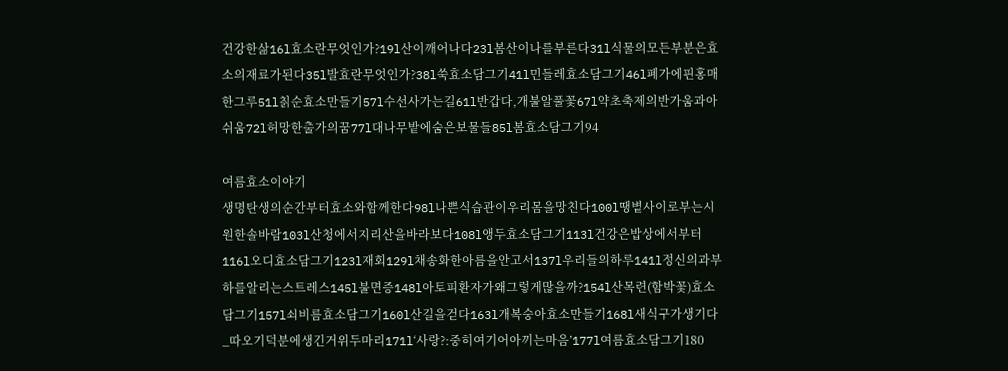건강한삶16l효소란무엇인가?19l산이깨어나다23l봄산이나를부른다31l식물의모든부분은효소의재료가된다35l발효란무엇인가?38l쑥효소담그기41l민들레효소담그기46l폐가에핀홍매한그루51l칡순효소만들기57l수선사가는길61l반갑다,개불알풀꽃67l약초축제의반가움과아쉬움72l허망한출가의꿈77l대나무밭에숨은보물들85l봄효소담그기94

여름효소이야기
생명탄생의순간부터효소와함께한다98l나쁜식습관이우리몸을망친다100l땡볕사이로부는시원한솔바람103l산청에서지리산을바라보다108l앵두효소담그기113l건강은밥상에서부터116l오디효소담그기123l재회129l채송화한아름을안고서137l우리들의하루141l정신의과부하를알리는스트레스145l불면증148l아토피환자가왜그렇게많을까?154l산목련(함박꽃)효소담그기157l쇠비름효소담그기160l산길을걷다163l개복숭아효소만들기168l새식구가생기다_따오기덕분에생긴거위두마리171l‘사랑?:중히여기어아끼는마음’177l여름효소담그기180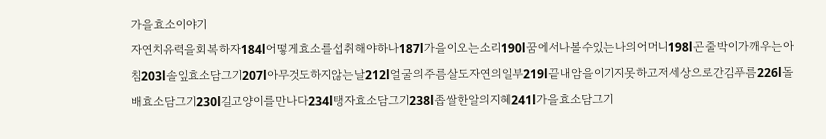가을효소이야기
자연치유력을회복하자184l어떻게효소를섭취해야하나187l가을이오는소리190l꿈에서나볼수있는나의어머니198l곤줄박이가깨우는아침203l솔잎효소담그기207l아무것도하지않는날212l얼굴의주름살도자연의일부219l끝내암을이기지못하고저세상으로간김푸름226l돌배효소담그기230l길고양이를만나다234l탱자효소담그기238l좁쌀한알의지혜241l가을효소담그기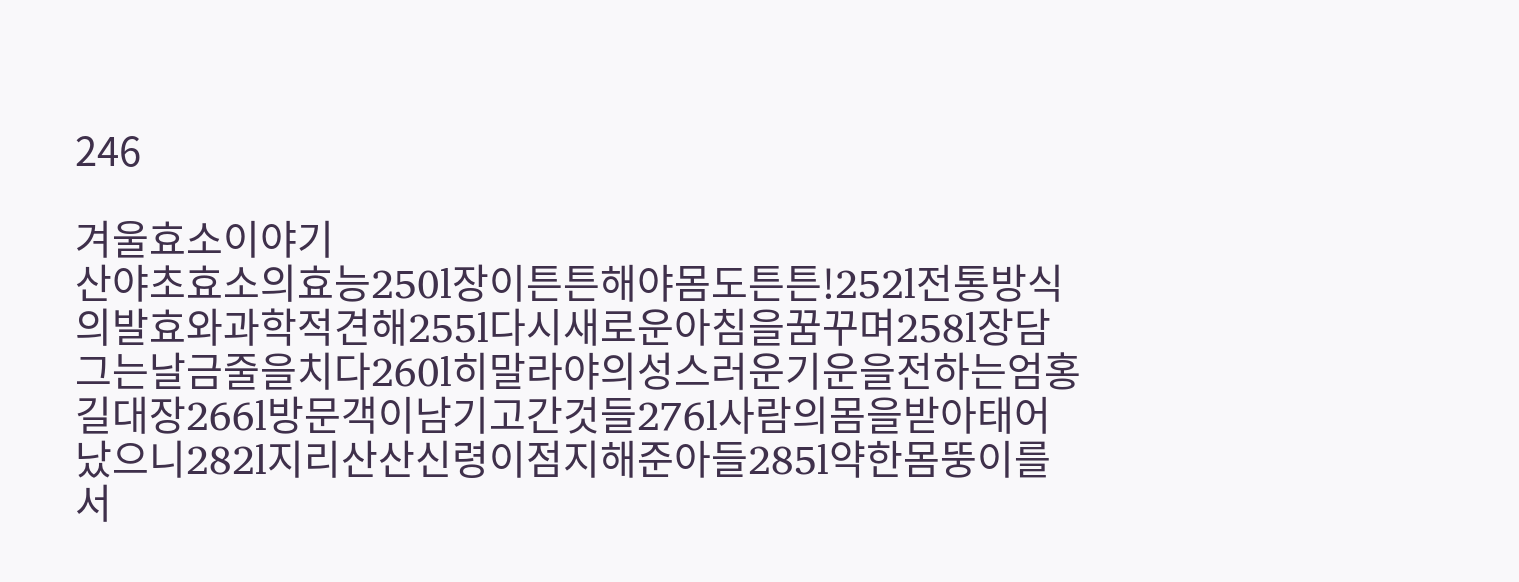246

겨울효소이야기
산야초효소의효능250l장이튼튼해야몸도튼튼!252l전통방식의발효와과학적견해255l다시새로운아침을꿈꾸며258l장담그는날금줄을치다260l히말라야의성스러운기운을전하는엄홍길대장266l방문객이남기고간것들276l사람의몸을받아태어났으니282l지리산산신령이점지해준아들285l약한몸뚱이를서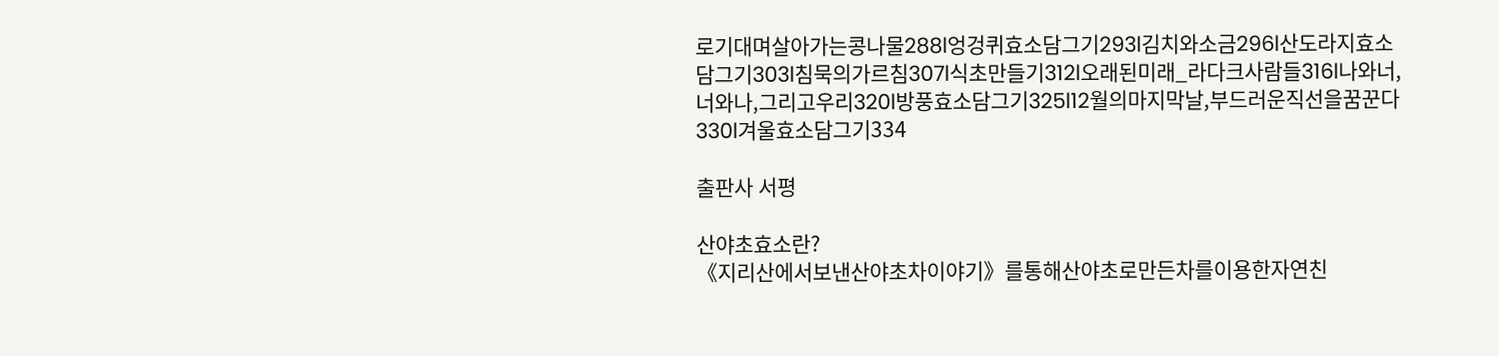로기대며살아가는콩나물288l엉겅퀴효소담그기293l김치와소금296l산도라지효소담그기303l침묵의가르침307l식초만들기312l오래된미래_라다크사람들316l나와너,너와나,그리고우리320l방풍효소담그기325l12월의마지막날,부드러운직선을꿈꾼다330l겨울효소담그기334

출판사 서평

산야초효소란?
《지리산에서보낸산야초차이야기》를통해산야초로만든차를이용한자연친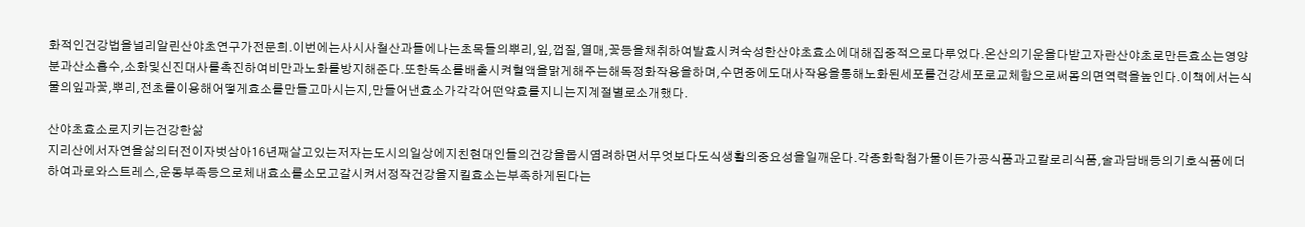화적인건강법을널리알린산야초연구가전문희.이번에는사시사철산과들에나는초목들의뿌리,잎,껍질,열매,꽃등을채취하여발효시켜숙성한산야초효소에대해집중적으로다루었다.온산의기운을다받고자란산야초로만든효소는영양분과산소흡수,소화및신진대사를촉진하여비만과노화를방지해준다.또한독소를배출시켜혈액을맑게해주는해독정화작용을하며,수면중에도대사작용을통해노화된세포를건강세포로교체함으로써몸의면역력을높인다.이책에서는식물의잎과꽃,뿌리,전초를이용해어떻게효소를만들고마시는지,만들어낸효소가각각어떤약효를지니는지계절별로소개했다.

산야초효소로지키는건강한삶
지리산에서자연을삶의터전이자벗삼아16년째살고있는저자는도시의일상에지친현대인들의건강을몹시염려하면서무엇보다도식생활의중요성을일깨운다.각종화학첨가물이든가공식품과고칼로리식품,술과담배등의기호식품에더하여과로와스트레스,운동부족등으로체내효소를소모고갈시켜서정작건강을지킬효소는부족하게된다는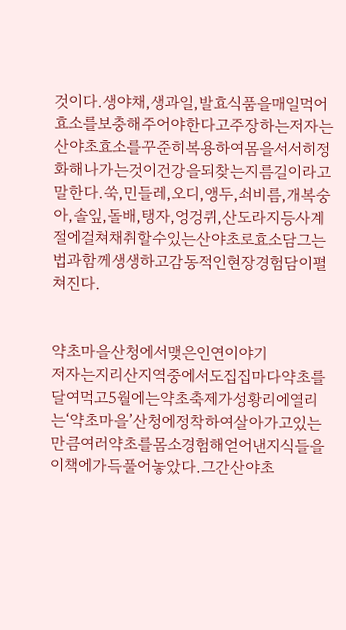것이다.생야채,생과일,발효식품을매일먹어효소를보충해주어야한다고주장하는저자는산야초효소를꾸준히복용하여몸을서서히정화해나가는것이건강을되찾는지름길이라고말한다.쑥,민들레,오디,앵두,쇠비름,개복숭아,솔잎,돌배,탱자,엉겅퀴,산도라지등사계절에걸쳐채취할수있는산야초로효소담그는법과함께생생하고감동적인현장경험담이펼쳐진다.


약초마을산청에서맺은인연이야기
저자는지리산지역중에서도집집마다약초를달여먹고5월에는약초축제가성황리에열리는‘약초마을’산청에정착하여살아가고있는만큼여러약초를몸소경험해얻어낸지식들을이책에가득풀어놓았다.그간산야초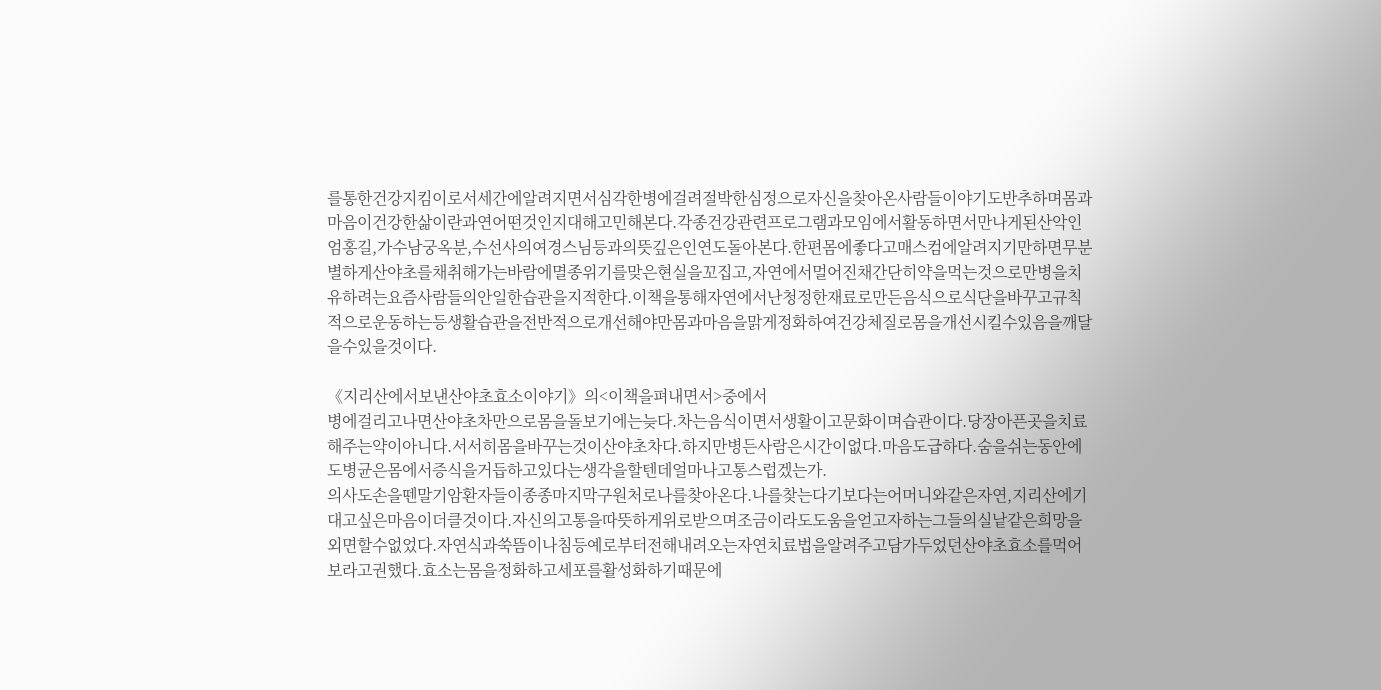를통한건강지킴이로서세간에알려지면서심각한병에걸려절박한심정으로자신을찾아온사람들이야기도반추하며몸과마음이건강한삶이란과연어떤것인지대해고민해본다.각종건강관련프로그램과모임에서활동하면서만나게된산악인엄홍길,가수남궁옥분,수선사의여경스님등과의뜻깊은인연도돌아본다.한편몸에좋다고매스컴에알려지기만하면무분별하게산야초를채취해가는바람에멸종위기를맞은현실을꼬집고,자연에서멀어진채간단히약을먹는것으로만병을치유하려는요즘사람들의안일한습관을지적한다.이책을통해자연에서난청정한재료로만든음식으로식단을바꾸고규칙적으로운동하는등생활습관을전반적으로개선해야만몸과마음을맑게정화하여건강체질로몸을개선시킬수있음을깨달을수있을것이다.

《지리산에서보낸산야초효소이야기》의<이책을펴내면서>중에서
병에걸리고나면산야초차만으로몸을돌보기에는늦다.차는음식이면서생활이고문화이며습관이다.당장아픈곳을치료해주는약이아니다.서서히몸을바꾸는것이산야초차다.하지만병든사람은시간이없다.마음도급하다.숨을쉬는동안에도병균은몸에서증식을거듭하고있다는생각을할텐데얼마나고통스럽겠는가.
의사도손을뗀말기암환자들이종종마지막구원처로나를찾아온다.나를찾는다기보다는어머니와같은자연,지리산에기대고싶은마음이더클것이다.자신의고통을따뜻하게위로받으며조금이라도도움을얻고자하는그들의실낱같은희망을외면할수없었다.자연식과쑥뜸이나침등예로부터전해내려오는자연치료법을알려주고담가두었던산야초효소를먹어보라고권했다.효소는몸을정화하고세포를활성화하기때문에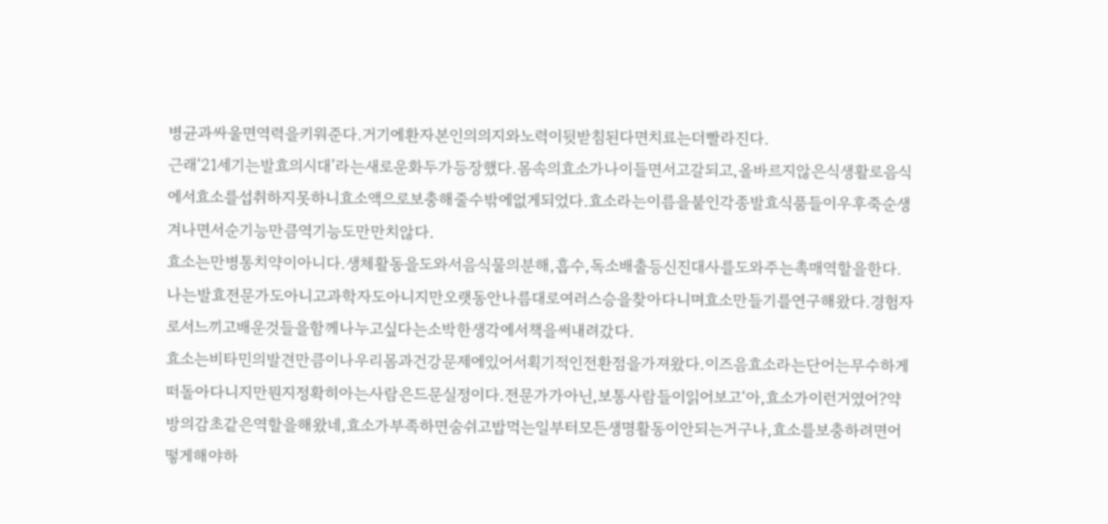병균과싸울면역력을키워준다.거기에환자본인의의지와노력이뒷받침된다면치료는더빨라진다.
근래‘21세기는발효의시대’라는새로운화두가등장했다.몸속의효소가나이들면서고갈되고,올바르지않은식생활로음식에서효소를섭취하지못하니효소액으로보충해줄수밖에없게되었다.효소라는이름을붙인각종발효식품들이우후죽순생겨나면서순기능만큼역기능도만만치않다.
효소는만병통치약이아니다.생체활동을도와서음식물의분해,흡수,독소배출등신진대사를도와주는촉매역할을한다.나는발효전문가도아니고과학자도아니지만오랫동안나름대로여러스승을찾아다니며효소만들기를연구해왔다.경험자로서느끼고배운것들을함께나누고싶다는소박한생각에서책을써내려갔다.
효소는비타민의발견만큼이나우리몸과건강문제에있어서획기적인전환점을가져왔다.이즈음효소라는단어는무수하게떠돌아다니지만뭔지정확히아는사람은드문실정이다.전문가가아닌,보통사람들이읽어보고‘아,효소가이런거였어?약방의감초같은역할을해왔네,효소가부족하면숨쉬고밥먹는일부터모든생명활동이안되는거구나,효소를보충하려면어떻게해야하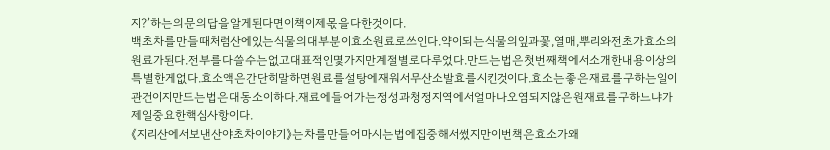지?’하는의문의답을알게된다면이책이제몫을다한것이다.
백초차를만들때처럼산에있는식물의대부분이효소원료로쓰인다.약이되는식물의잎과꽃,열매,뿌리와전초가효소의원료가된다.전부를다쓸수는없고대표적인몇가지만계절별로다루었다.만드는법은첫번째책에서소개한내용이상의특별한게없다.효소액은간단히말하면원료를설탕에재워서무산소발효를시킨것이다.효소는좋은재료를구하는일이관건이지만드는법은대동소이하다.재료에들어가는정성과청정지역에서얼마나오염되지않은원재료를구하느냐가제일중요한핵심사항이다.
《지리산에서보낸산야초차이야기》는차를만들어마시는법에집중해서썼지만이번책은효소가왜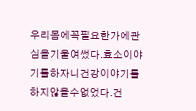우리몸에꼭필요한가에관심을기울여썼다.효소이야기를하자니건강이야기를하지않을수없었다.건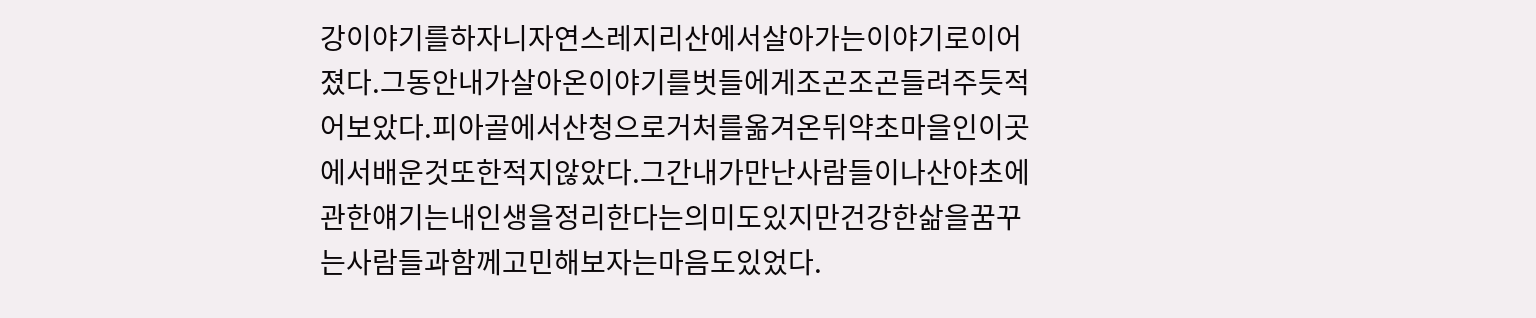강이야기를하자니자연스레지리산에서살아가는이야기로이어졌다.그동안내가살아온이야기를벗들에게조곤조곤들려주듯적어보았다.피아골에서산청으로거처를옮겨온뒤약초마을인이곳에서배운것또한적지않았다.그간내가만난사람들이나산야초에관한얘기는내인생을정리한다는의미도있지만건강한삶을꿈꾸는사람들과함께고민해보자는마음도있었다.